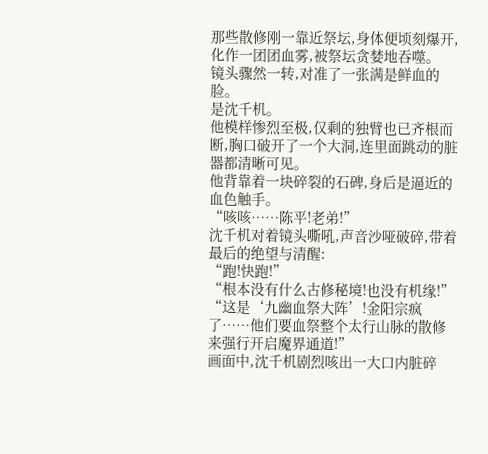那些散修刚一靠近祭坛,身体便顷刻爆开,化作一团团血雾,被祭坛贪婪地吞噬。
镜头骤然一转,对准了一张满是鲜血的脸。
是沈千机。
他模样惨烈至极,仅剩的独臂也已齐根而断,胸口破开了一个大洞,连里面跳动的脏器都清晰可见。
他背靠着一块碎裂的石碑,身后是逼近的血色触手。
“咳咳……陈平!老弟!”
沈千机对着镜头嘶吼,声音沙哑破碎,带着最后的绝望与清醒:
“跑!快跑!”
“根本没有什么古修秘境!也没有机缘!”
“这是‘九幽血祭大阵’!金阳宗疯了……他们要血祭整个太行山脉的散修来强行开启魔界通道!”
画面中,沈千机剧烈咳出一大口内脏碎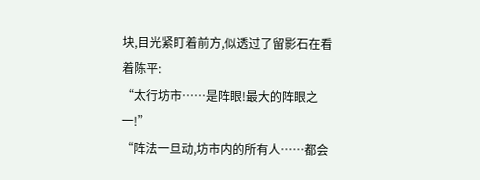块,目光紧盯着前方,似透过了留影石在看着陈平:
“太行坊市……是阵眼!最大的阵眼之一!”
“阵法一旦动,坊市内的所有人……都会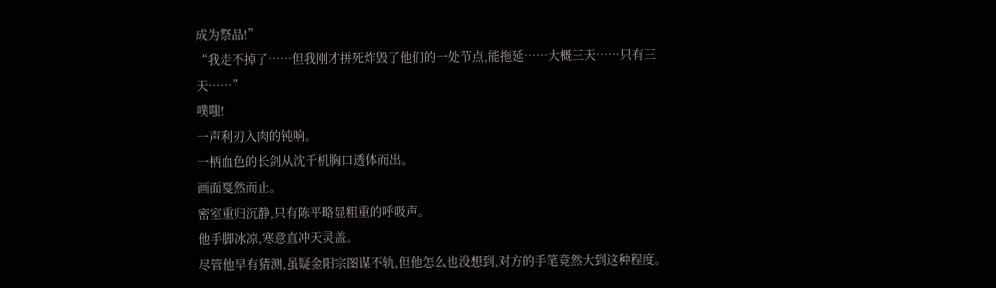成为祭品!”
“我走不掉了……但我刚才拼死炸毁了他们的一处节点,能拖延……大概三天……只有三天……”
噗嗤!
一声利刃入肉的钝响。
一柄血色的长剑从沈千机胸口透体而出。
画面戛然而止。
密室重归沉静,只有陈平略显粗重的呼吸声。
他手脚冰凉,寒意直冲天灵盖。
尽管他早有猜测,虽疑金阳宗图谋不轨,但他怎么也没想到,对方的手笔竟然大到这种程度。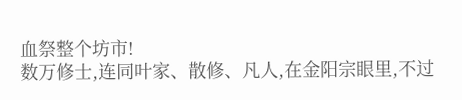血祭整个坊市!
数万修士,连同叶家、散修、凡人,在金阳宗眼里,不过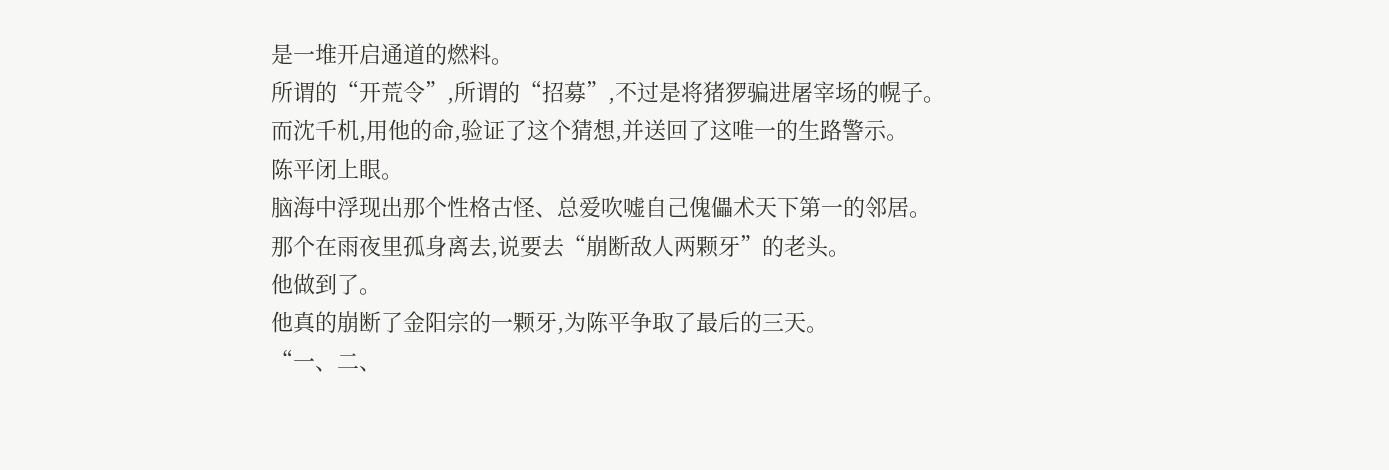是一堆开启通道的燃料。
所谓的“开荒令”,所谓的“招募”,不过是将猪猡骗进屠宰场的幌子。
而沈千机,用他的命,验证了这个猜想,并送回了这唯一的生路警示。
陈平闭上眼。
脑海中浮现出那个性格古怪、总爱吹嘘自己傀儡术天下第一的邻居。
那个在雨夜里孤身离去,说要去“崩断敌人两颗牙”的老头。
他做到了。
他真的崩断了金阳宗的一颗牙,为陈平争取了最后的三天。
“一、二、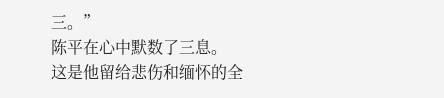三。”
陈平在心中默数了三息。
这是他留给悲伤和缅怀的全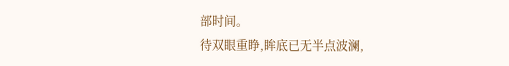部时间。
待双眼重睁,眸底已无半点波澜,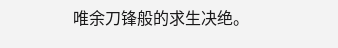唯余刀锋般的求生决绝。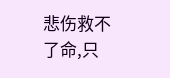悲伤救不了命,只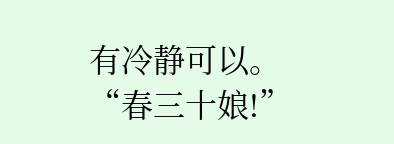有冷静可以。
“春三十娘!”